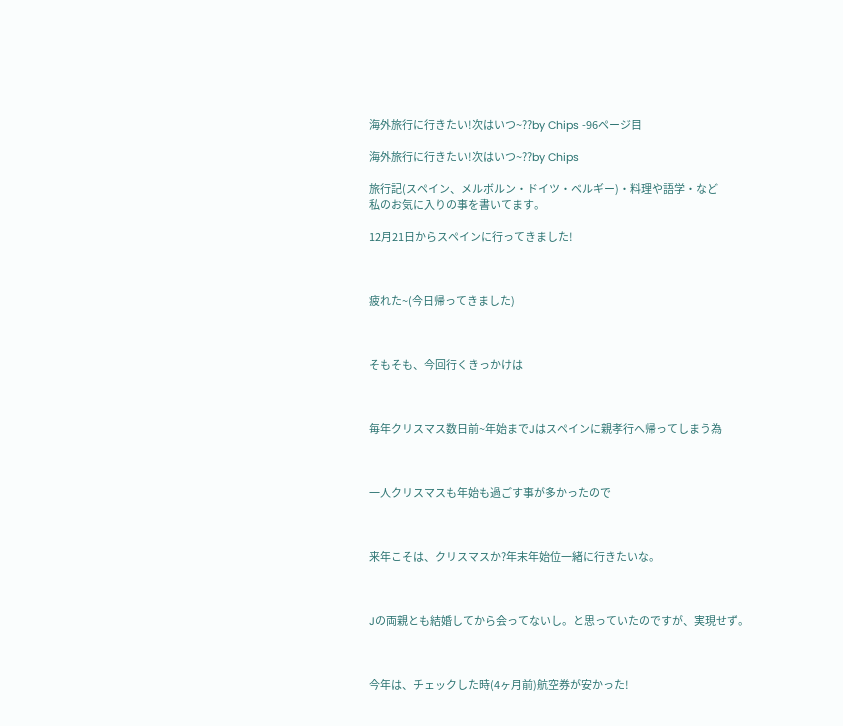海外旅行に行きたい!次はいつ~??by Chips -96ページ目

海外旅行に行きたい!次はいつ~??by Chips

旅行記(スペイン、メルボルン・ドイツ・ベルギー)・料理や語学・など
私のお気に入りの事を書いてます。

12月21日からスペインに行ってきました!



疲れた~(今日帰ってきました)



そもそも、今回行くきっかけは



毎年クリスマス数日前~年始までJはスペインに親孝行へ帰ってしまう為



一人クリスマスも年始も過ごす事が多かったので



来年こそは、クリスマスか?年末年始位一緒に行きたいな。



Jの両親とも結婚してから会ってないし。と思っていたのですが、実現せず。



今年は、チェックした時(4ヶ月前)航空券が安かった!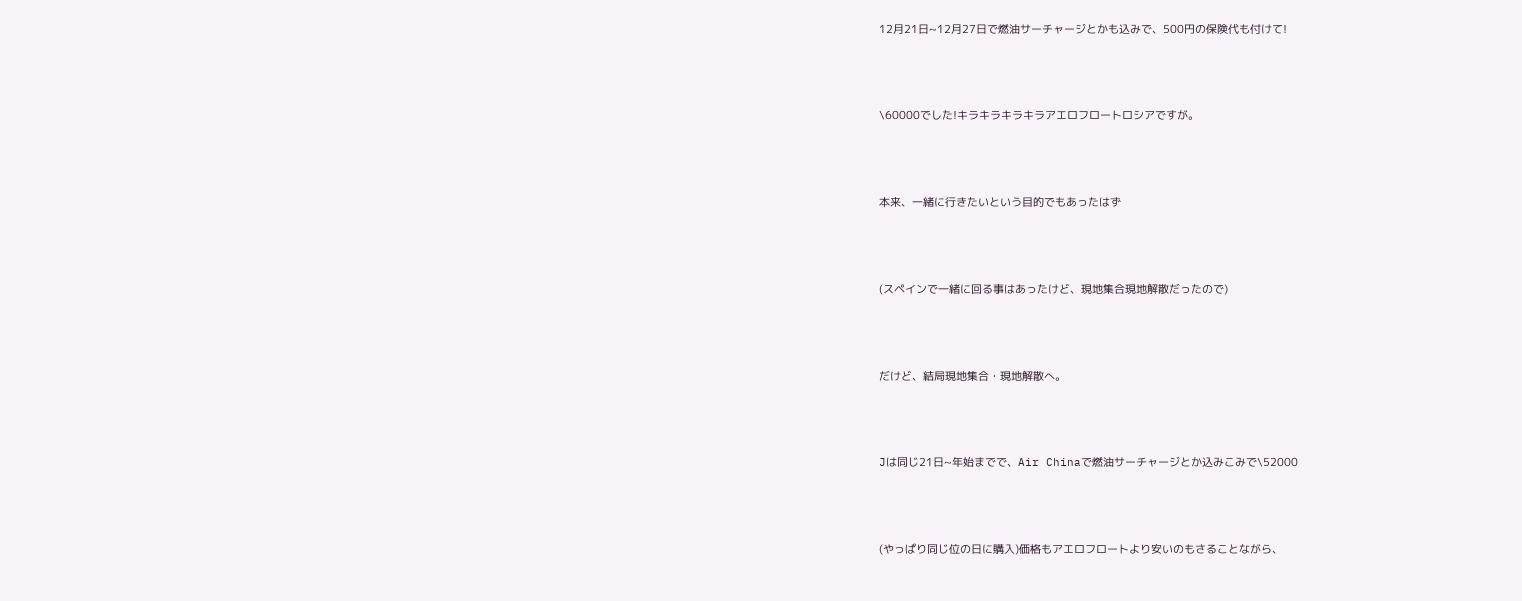12月21日~12月27日で燃油サーチャージとかも込みで、500円の保険代も付けて!



\60000でした!キラキラキラキラアエロフロートロシアですが。



本来、一緒に行きたいという目的でもあったはず



(スペインで一緒に回る事はあったけど、現地集合現地解散だったので)



だけど、結局現地集合・現地解散へ。



Jは同じ21日~年始までで、Air Chinaで燃油サーチャージとか込みこみで\52000



(やっぱり同じ位の日に購入)価格もアエロフロートより安いのもさることながら、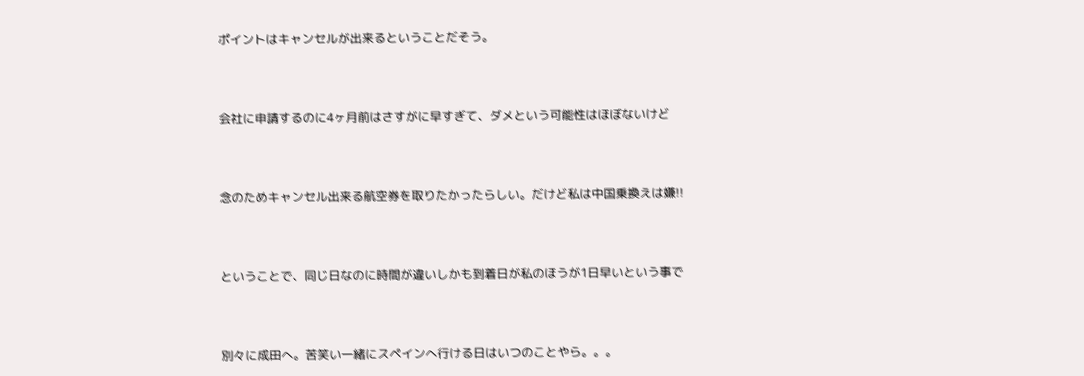ポイントはキャンセルが出来るということだそう。



会社に申請するのに4ヶ月前はさすがに早すぎて、ダメという可能性はほぼないけど



念のためキャンセル出来る航空券を取りたかったらしい。だけど私は中国乗換えは嫌!!



ということで、同じ日なのに時間が違いしかも到着日が私のほうが1日早いという事で



別々に成田へ。苦笑い一緒にスペインへ行ける日はいつのことやら。。。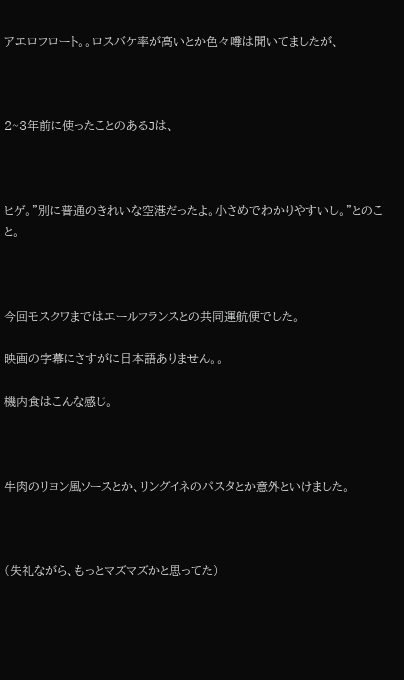アエロフロート。。ロスバケ率が高いとか色々噂は聞いてましたが、



2~3年前に使ったことのあるJは、



ヒゲ。”別に普通のきれいな空港だったよ。小さめでわかりやすいし。”とのこと。



今回モスクワまではエールフランスとの共同運航便でした。

映画の字幕にさすがに日本語ありません。。

機内食はこんな感じ。



牛肉のリヨン風ソースとか、リングイネのパスタとか意外といけました。



(失礼ながら、もっとマズマズかと思ってた)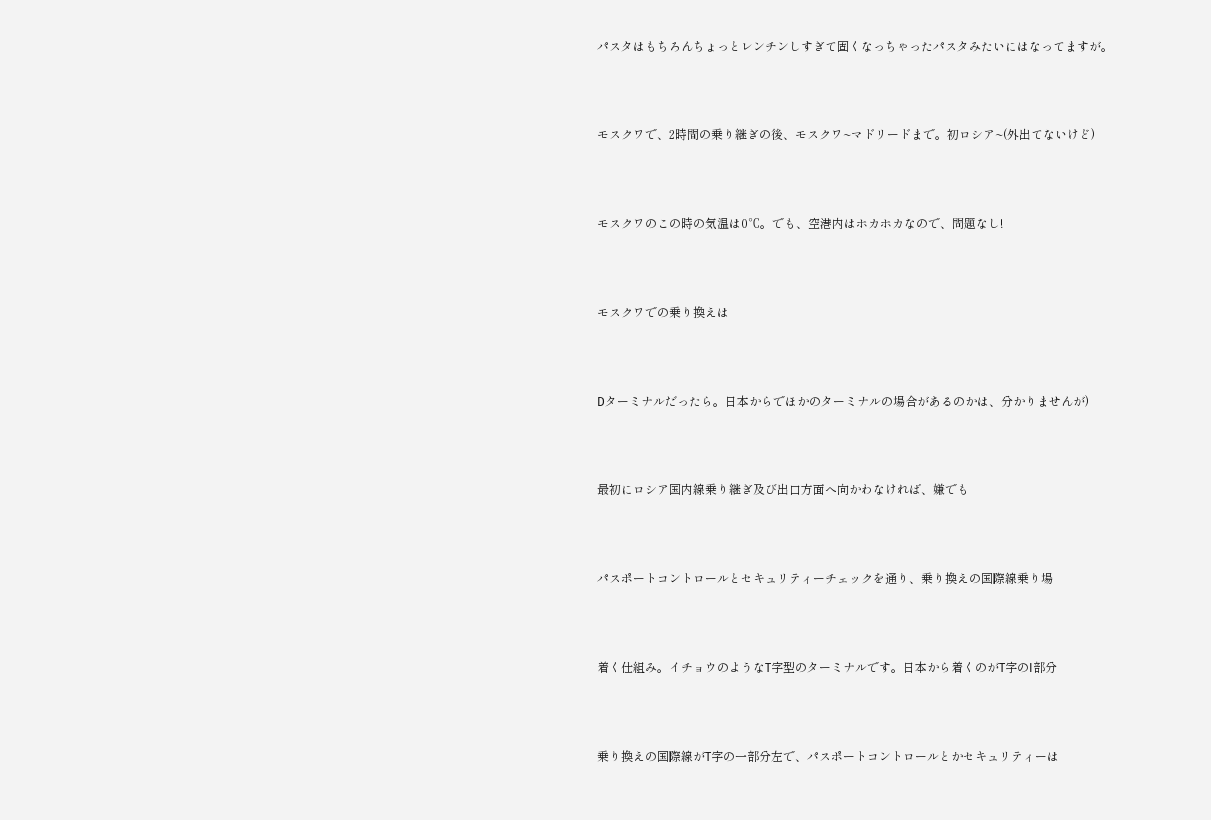パスタはもちろんちょっとレンチンしすぎて固くなっちゃったパスタみたいにはなってますが。



モスクワで、2時間の乗り継ぎの後、モスクワ~マドリードまで。初ロシア~(外出てないけど)



モスクワのこの時の気温は0℃。でも、空港内はホカホカなので、問題なし!



モスクワでの乗り換えは



Dターミナルだったら。日本からでほかのターミナルの場合があるのかは、分かりませんが)



最初にロシア国内線乗り継ぎ及び出口方面へ向かわなければ、嫌でも



パスポートコントロールとセキュリティーチェックを通り、乗り換えの国際線乗り場



着く仕組み。イチョウのようなT字型のターミナルです。日本から着くのがT字のI部分



乗り換えの国際線がT字の一部分左で、パスポートコントロールとかセキュリティーは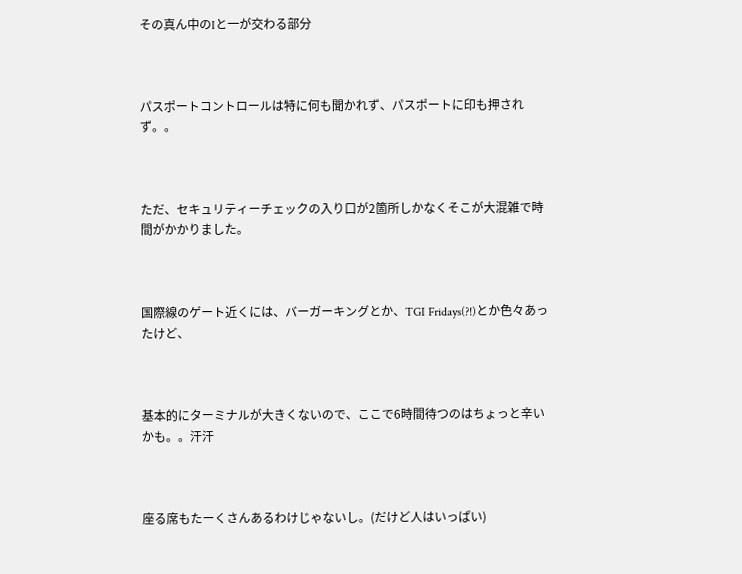その真ん中のIと一が交わる部分



パスポートコントロールは特に何も聞かれず、パスポートに印も押されず。。



ただ、セキュリティーチェックの入り口が2箇所しかなくそこが大混雑で時間がかかりました。



国際線のゲート近くには、バーガーキングとか、TGI Fridays(?!)とか色々あったけど、



基本的にターミナルが大きくないので、ここで6時間待つのはちょっと辛いかも。。汗汗



座る席もたーくさんあるわけじゃないし。(だけど人はいっぱい)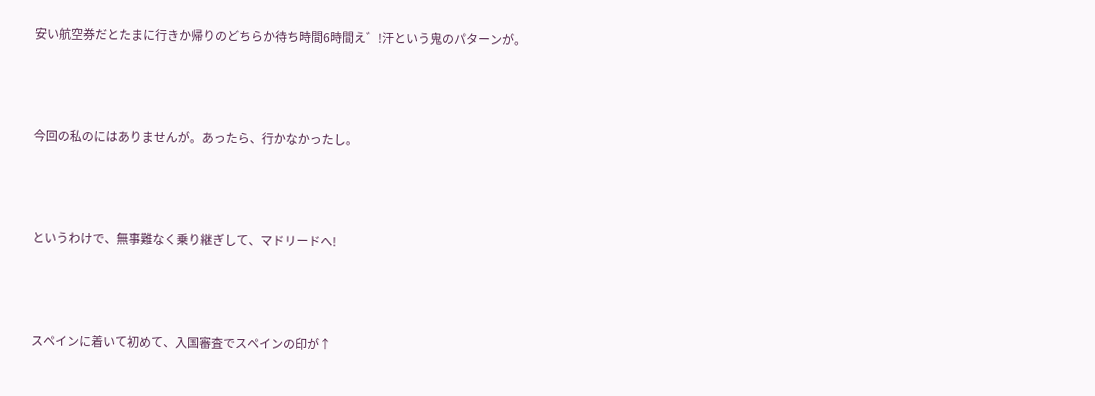安い航空券だとたまに行きか帰りのどちらか待ち時間6時間え゛!汗という鬼のパターンが。



今回の私のにはありませんが。あったら、行かなかったし。



というわけで、無事難なく乗り継ぎして、マドリードへ!



スペインに着いて初めて、入国審査でスペインの印が↑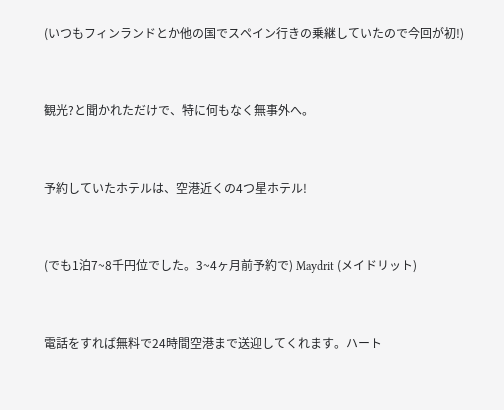(いつもフィンランドとか他の国でスペイン行きの乗継していたので今回が初!)



観光?と聞かれただけで、特に何もなく無事外へ。



予約していたホテルは、空港近くの4つ星ホテル!



(でも1泊7~8千円位でした。3~4ヶ月前予約で) Maydrit (メイドリット)



電話をすれば無料で24時間空港まで送迎してくれます。ハート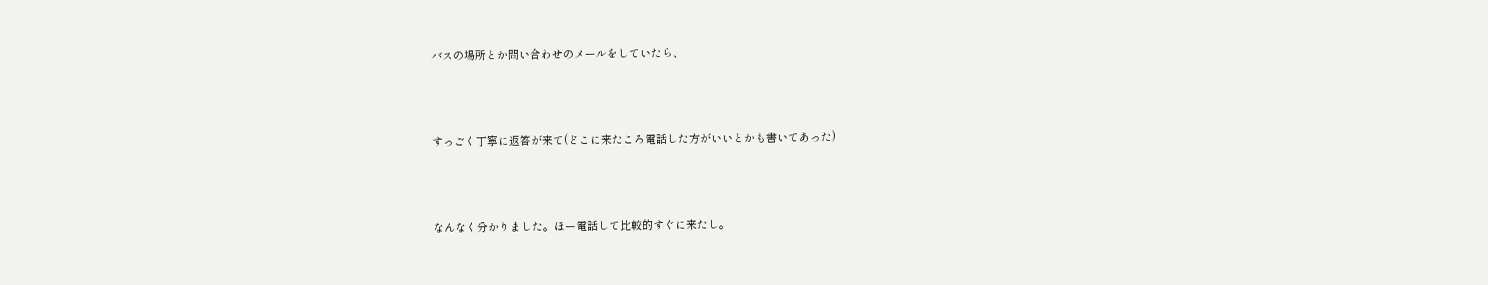バスの場所とか問い合わせのメールをしていたら、



すっごく丁寧に返答が来て(どこに来たころ電話した方がいいとかも書いてあった)



なんなく分かりました。ほー電話して比較的すぐに来たし。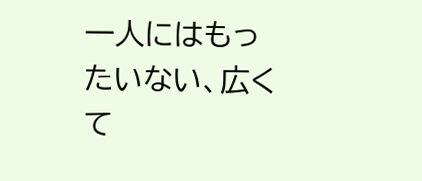一人にはもったいない、広くて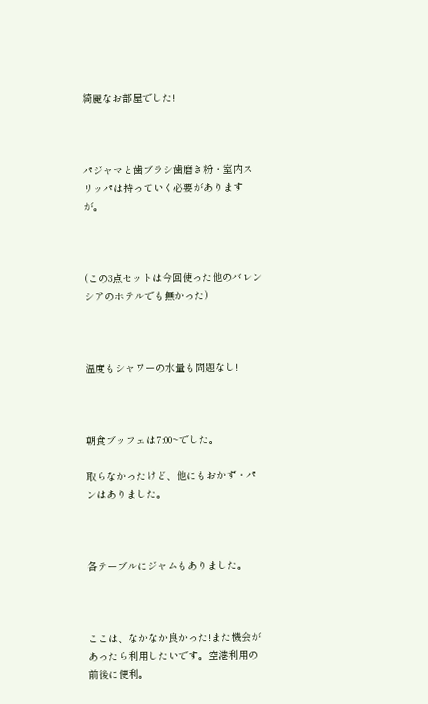綺麗なお部屋でした!



パジャマと歯ブラシ歯磨き粉・室内スリッパは持っていく必要がありますが。



(この3点セットは今回使った他のバレンシアのホテルでも無かった)



温度もシャワーの水量も問題なし!



朝食ブッフェは7:00~でした。

取らなかったけど、他にもおかず・パンはありました。



各テーブルにジャムもありました。



ここは、なかなか良かった!また機会があったら利用したいです。空港利用の前後に便利。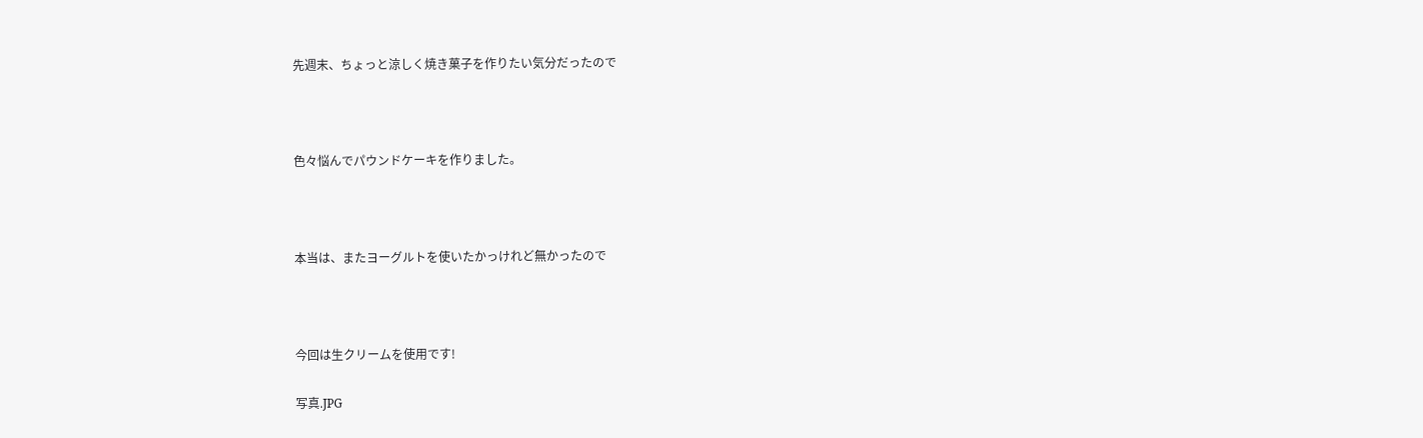先週末、ちょっと涼しく焼き菓子を作りたい気分だったので



色々悩んでパウンドケーキを作りました。



本当は、またヨーグルトを使いたかっけれど無かったので



今回は生クリームを使用です!

写真.JPG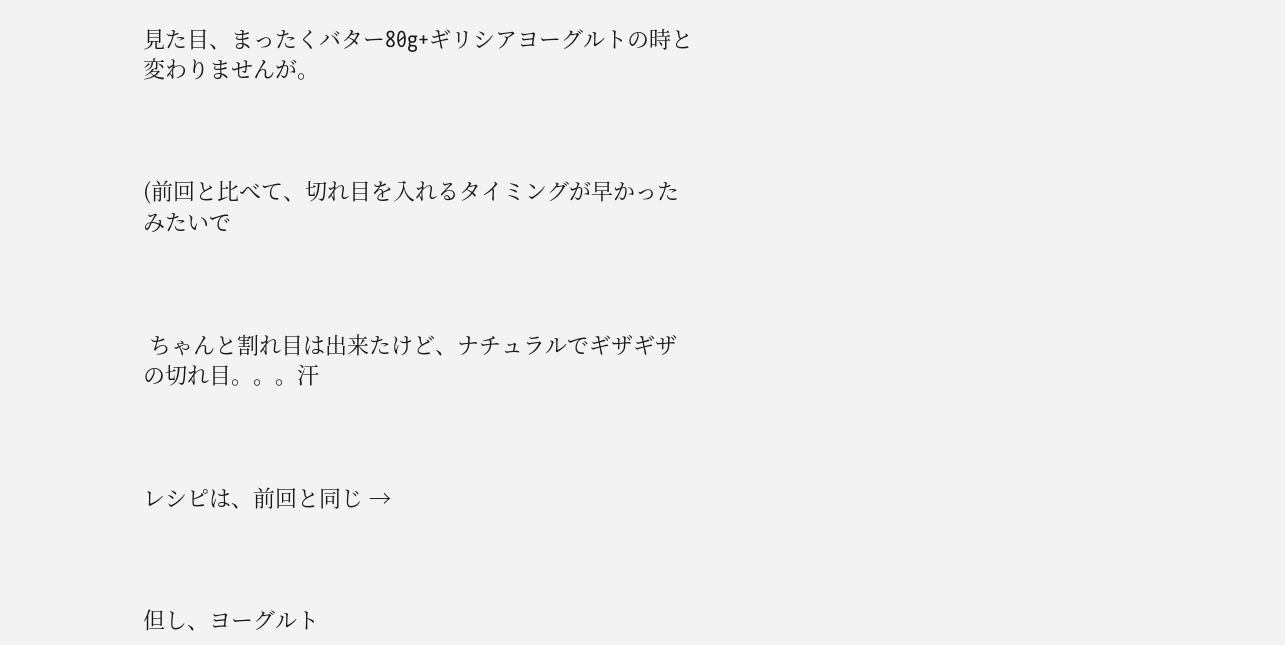見た目、まったくバター80g+ギリシアヨーグルトの時と変わりませんが。



(前回と比べて、切れ目を入れるタイミングが早かったみたいで



 ちゃんと割れ目は出来たけど、ナチュラルでギザギザの切れ目。。。汗



レシピは、前回と同じ →



但し、ヨーグルト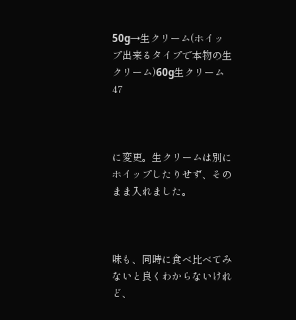50g→生クリーム(ホイップ出来るタイプで本物の生クリーム)60g生クリーム47



に変更。生クリームは別にホイップしたりせず、そのまま入れました。



味も、同時に食べ比べてみないと良くわからないけれど、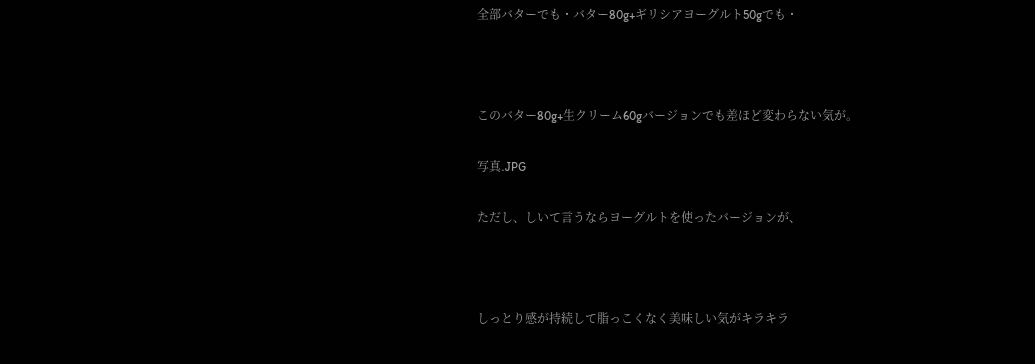全部バターでも・バター80g+ギリシアヨーグルト50gでも・



このバター80g+生クリーム60gバージョンでも差ほど変わらない気が。

写真.JPG

ただし、しいて言うならヨーグルトを使ったバージョンが、



しっとり感が持続して脂っこくなく美味しい気がキラキラ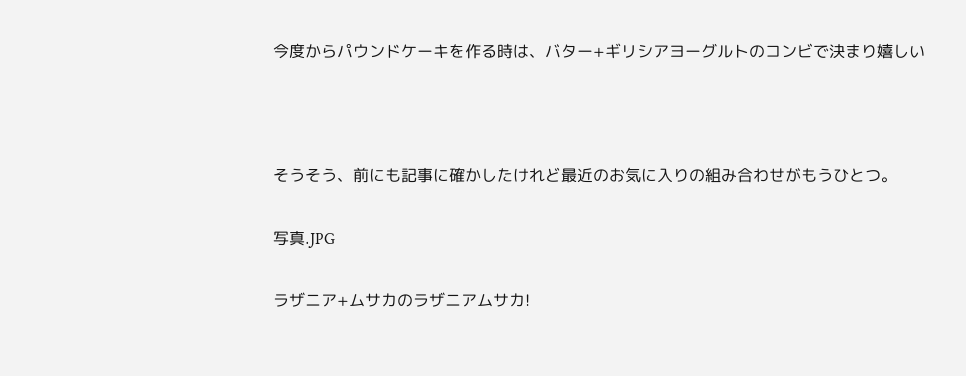今度からパウンドケーキを作る時は、バター+ギリシアヨーグルトのコンビで決まり嬉しい



そうそう、前にも記事に確かしたけれど最近のお気に入りの組み合わせがもうひとつ。

写真.JPG

ラザニア+ムサカのラザニアムサカ!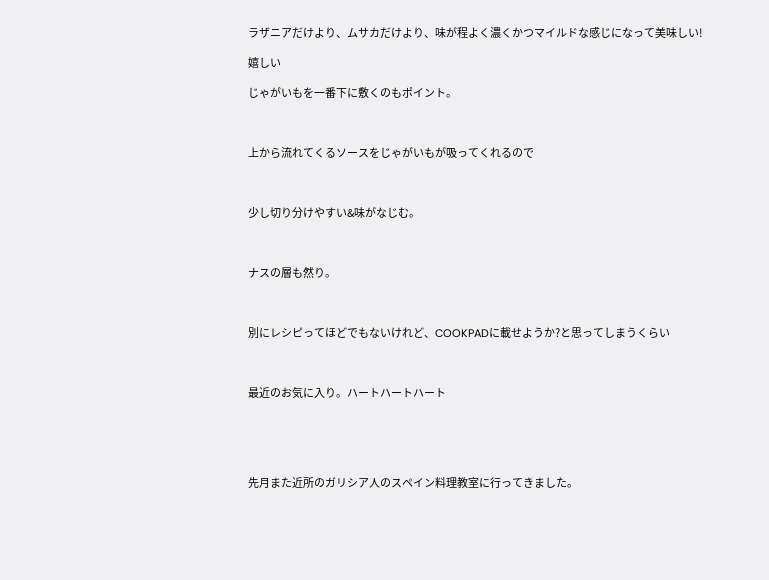ラザニアだけより、ムサカだけより、味が程よく濃くかつマイルドな感じになって美味しい!

嬉しい

じゃがいもを一番下に敷くのもポイント。



上から流れてくるソースをじゃがいもが吸ってくれるので



少し切り分けやすい&味がなじむ。



ナスの層も然り。



別にレシピってほどでもないけれど、COOKPADに載せようか?と思ってしまうくらい



最近のお気に入り。ハートハートハート





先月また近所のガリシア人のスペイン料理教室に行ってきました。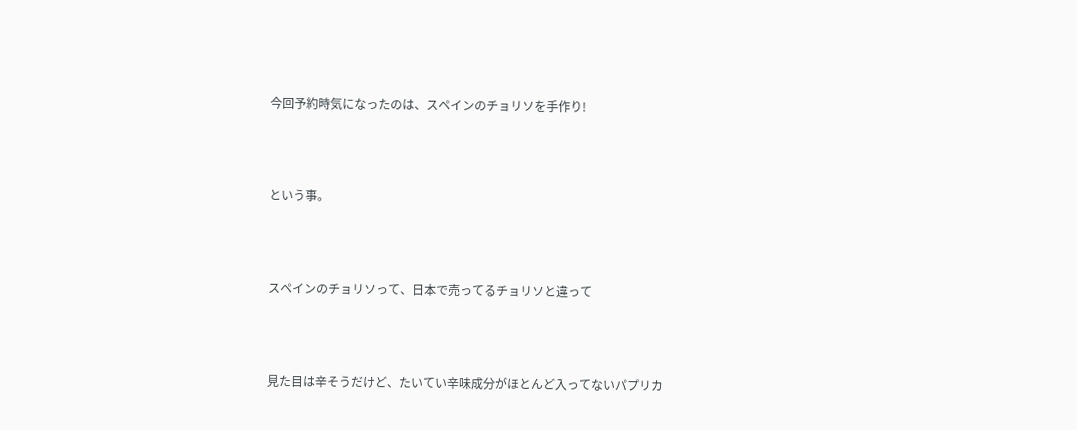今回予約時気になったのは、スペインのチョリソを手作り!



という事。



スペインのチョリソって、日本で売ってるチョリソと違って



見た目は辛そうだけど、たいてい辛味成分がほとんど入ってないパプリカ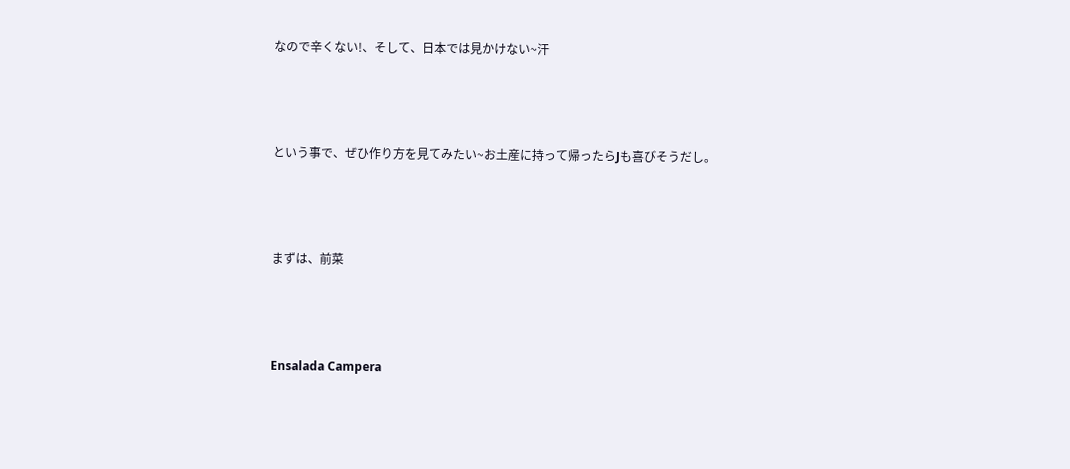なので辛くない!、そして、日本では見かけない~汗



という事で、ぜひ作り方を見てみたい~お土産に持って帰ったらJも喜びそうだし。



まずは、前菜



Ensalada Campera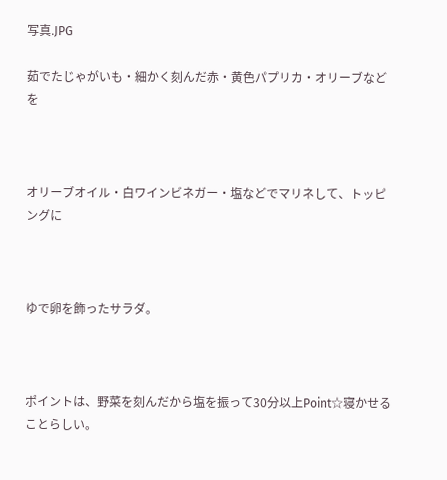写真.JPG

茹でたじゃがいも・細かく刻んだ赤・黄色パプリカ・オリーブなどを



オリーブオイル・白ワインビネガー・塩などでマリネして、トッピングに



ゆで卵を飾ったサラダ。



ポイントは、野菜を刻んだから塩を振って30分以上Point☆寝かせることらしい。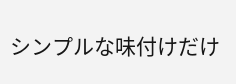シンプルな味付けだけ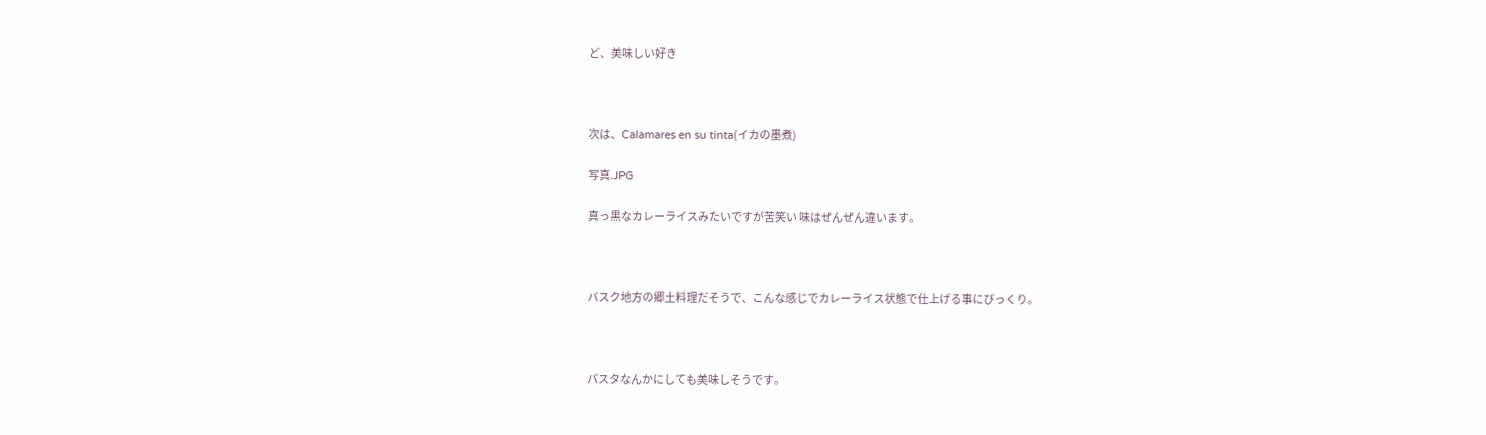ど、美味しい好き



次は、Calamares en su tinta(イカの墨煮)

写真.JPG

真っ黒なカレーライスみたいですが苦笑い 味はぜんぜん違います。



バスク地方の郷土料理だそうで、こんな感じでカレーライス状態で仕上げる事にびっくり。



パスタなんかにしても美味しそうです。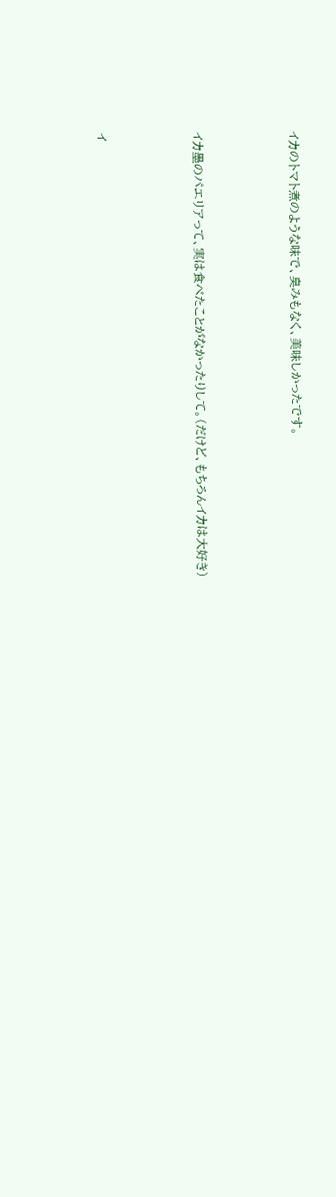イカのトマト煮のような味で、臭みもなく、美味しかったです。



イカ墨のパエリアって、実は食べたことがなかったりして。(だけど、もちろんイカは大好き)



イ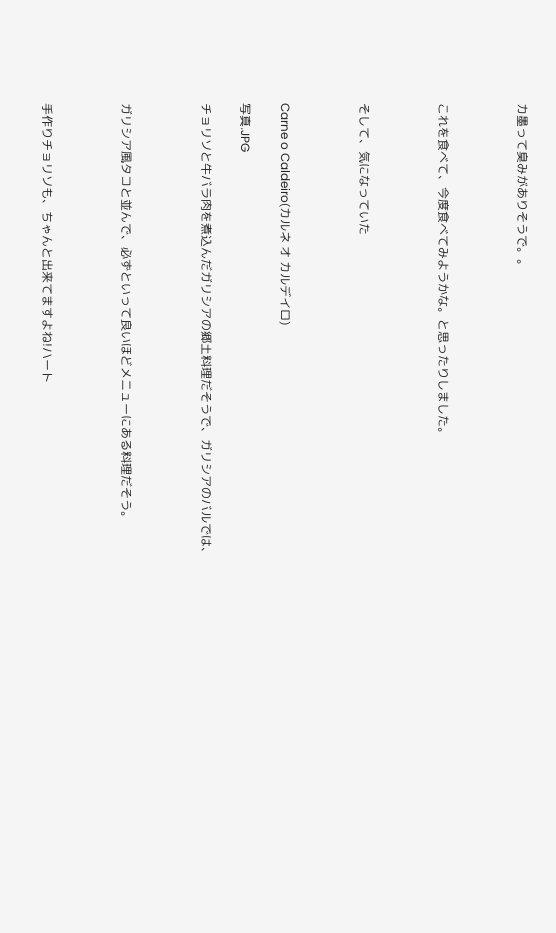カ墨って臭みがありそうで。。



これを食べて、今度食べてみようかな。と思ったりしました。



そして、気になっていた



Carne o Caldeiro(カルネ オ カルデイロ)

写真.JPG

チョリソと牛バラ肉を煮込んだガリシアの郷土料理だそうで、ガリシアのバルでは、



ガリシア風タコと並んで、必ずといって良いほどメニューにある料理だそう。



手作りチョリソも、ちゃんと出来てますよね!ハート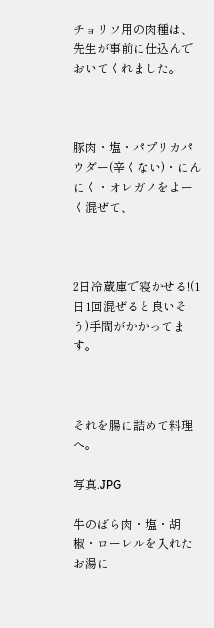チョリソ用の肉種は、先生が事前に仕込んでおいてくれました。



豚肉・塩・パプリカパウダー(辛くない)・にんにく・オレガノをよーく混ぜて、



2日冷蔵庫で寝かせる!(1日1回混ぜると良いそう)手間がかかってます。



それを腸に詰めて料理へ。

写真.JPG

牛のばら肉・塩・胡椒・ローレルを入れたお湯に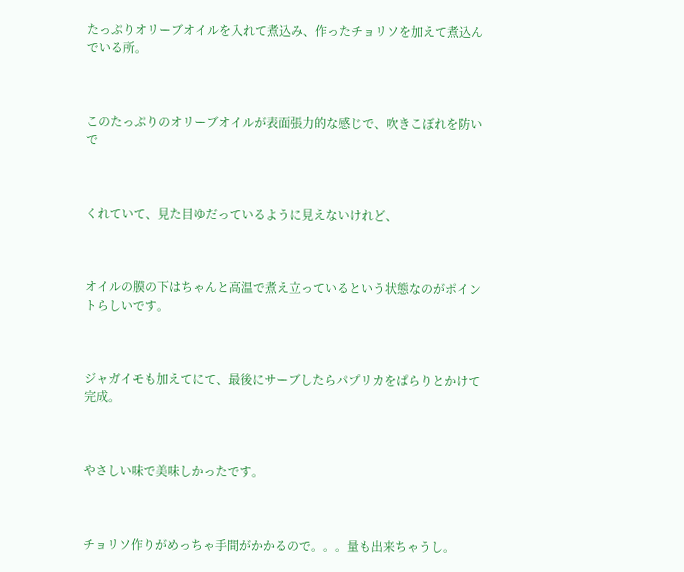たっぷりオリーブオイルを入れて煮込み、作ったチョリソを加えて煮込んでいる所。



このたっぷりのオリーブオイルが表面張力的な感じで、吹きこぼれを防いで



くれていて、見た目ゆだっているように見えないけれど、



オイルの膜の下はちゃんと高温で煮え立っているという状態なのがポイントらしいです。



ジャガイモも加えてにて、最後にサーブしたらパプリカをぱらりとかけて完成。



やさしい味で美味しかったです。



チョリソ作りがめっちゃ手間がかかるので。。。量も出来ちゃうし。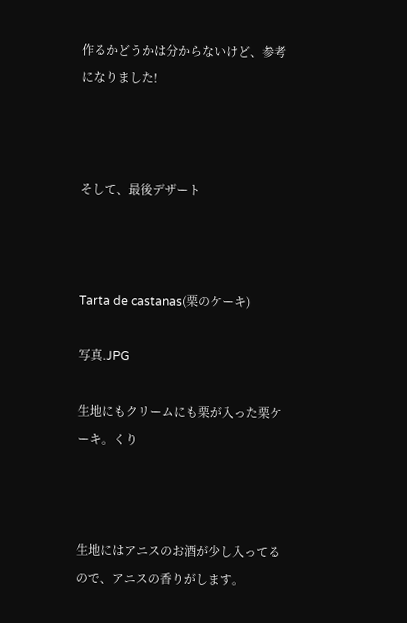作るかどうかは分からないけど、参考になりました!



そして、最後デザート



Tarta de castanas(栗のケーキ)

写真.JPG

生地にもクリームにも栗が入った栗ケーキ。くり



生地にはアニスのお酒が少し入ってるので、アニスの香りがします。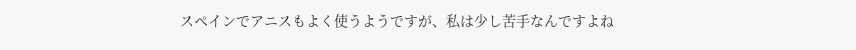スペインでアニスもよく使うようですが、私は少し苦手なんですよね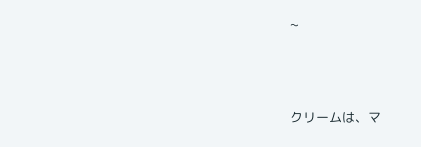~



クリームは、マ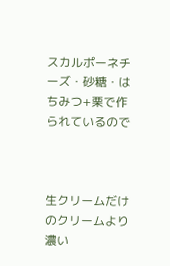スカルポーネチーズ・砂糖・はちみつ+栗で作られているので



生クリームだけのクリームより濃い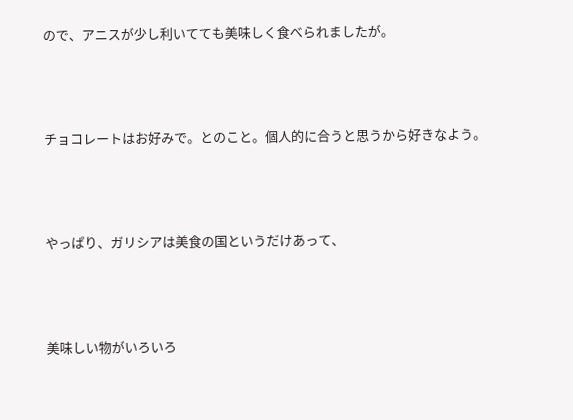ので、アニスが少し利いてても美味しく食べられましたが。



チョコレートはお好みで。とのこと。個人的に合うと思うから好きなよう。



やっぱり、ガリシアは美食の国というだけあって、



美味しい物がいろいろ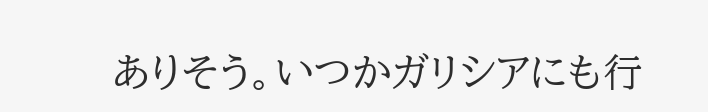ありそう。いつかガリシアにも行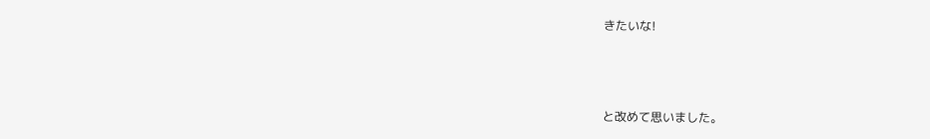きたいな!



と改めて思いました。